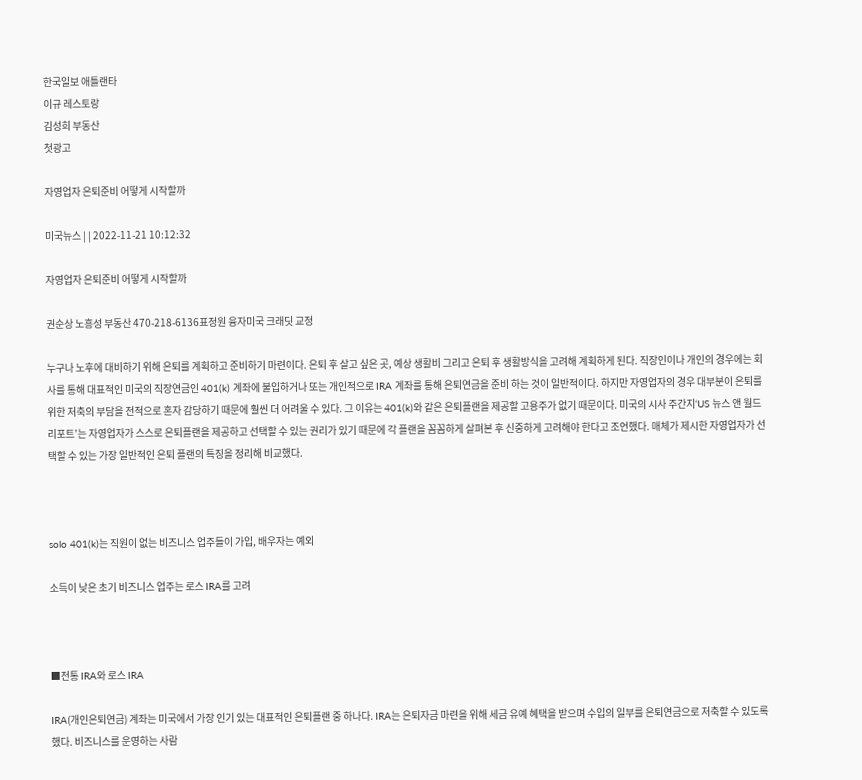한국일보 애틀랜타
이규 레스토랑
김성희 부동산
첫광고

자영업자 은퇴준비 어떻게 시작할까

미국뉴스 | | 2022-11-21 10:12:32

자영업자 은퇴준비 어떻게 시작할까

권순상 노흥성 부동산 470-218-6136표정원 융자미국 크래딧 교정

누구나 노후에 대비하기 위해 은퇴를 계획하고 준비하기 마련이다. 은퇴 후 살고 싶은 곳, 예상 생활비 그리고 은퇴 후 생활방식을 고려해 계획하게 된다. 직장인이나 개인의 경우에는 회사를 통해 대표적인 미국의 직장연금인 401(k) 계좌에 불입하거나 또는 개인적으로 IRA 계좌를 통해 은퇴연금을 준비 하는 것이 일반적이다. 하지만 자영업자의 경우 대부분이 은퇴를 위한 저축의 부담을 전적으로 혼자 감당하기 때문에 훨씬 더 어려울 수 있다. 그 이유는 401(k)와 같은 은퇴플랜을 제공할 고용주가 없기 때문이다. 미국의 시사 주간지‘US 뉴스 앤 월드리포트’는 자영업자가 스스로 은퇴플랜을 제공하고 선택할 수 있는 권리가 있기 때문에 각 플랜을 꼼꼼하게 살펴본 후 신중하게 고려해야 한다고 조언했다. 매체가 제시한 자영업자가 선택할 수 있는 가장 일반적인 은퇴 플랜의 특징을 정리해 비교했다.



solo 401(k)는 직원이 없는 비즈니스 업주들이 가입, 배우자는 예외

소득이 낮은 초기 비즈니스 업주는 로스 IRA를 고려



■전통 IRA와 로스 IRA

IRA(개인은퇴연금) 계좌는 미국에서 가장 인기 있는 대표적인 은퇴플랜 중 하나다. IRA는 은퇴자금 마련을 위해 세금 유예 혜택을 받으며 수입의 일부를 은퇴연금으로 저축할 수 있도록 했다. 비즈니스를 운영하는 사람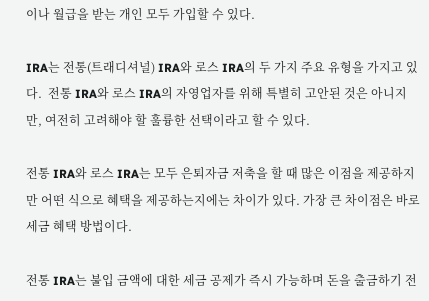이나 월급을 받는 개인 모두 가입할 수 있다.

IRA는 전통(트래디셔널) IRA와 로스 IRA의 두 가지 주요 유형을 가지고 있다.  전통 IRA와 로스 IRA의 자영업자를 위해 특별히 고안된 것은 아니지만, 여전히 고려해야 할 훌륭한 선택이라고 할 수 있다.

전통 IRA와 로스 IRA는 모두 은퇴자금 저축을 할 때 많은 이점을 제공하지만 어떤 식으로 혜택을 제공하는지에는 차이가 있다. 가장 큰 차이점은 바로 세금 혜택 방법이다.

전통 IRA는 불입 금액에 대한 세금 공제가 즉시 가능하며 돈을 출금하기 전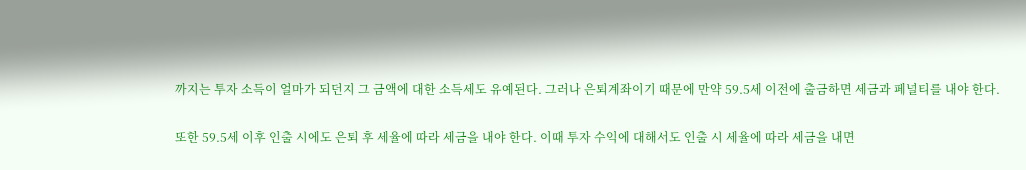까지는 투자 소득이 얼마가 되던지 그 금액에 대한 소득세도 유예된다. 그러나 은퇴계좌이기 때문에 만약 59.5세 이전에 출금하면 세금과 페널티를 내야 한다.

또한 59.5세 이후 인출 시에도 은퇴 후 세율에 따라 세금을 내야 한다. 이때 투자 수익에 대해서도 인출 시 세율에 따라 세금을 내면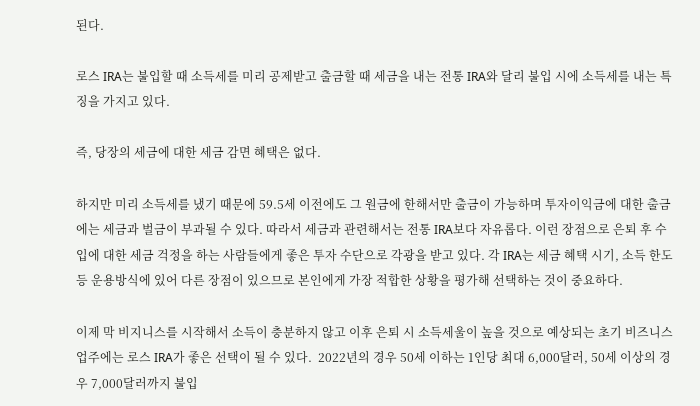된다.

로스 IRA는 불입할 때 소득세를 미리 공제받고 출금할 때 세금을 내는 전통 IRA와 달리 불입 시에 소득세를 내는 특징을 가지고 있다.

즉, 당장의 세금에 대한 세금 감면 혜택은 없다.

하지만 미리 소득세를 냈기 때문에 59.5세 이전에도 그 원금에 한해서만 출금이 가능하며 투자이익금에 대한 출금에는 세금과 벌금이 부과될 수 있다. 따라서 세금과 관련해서는 전통 IRA보다 자유롭다. 이런 장점으로 은퇴 후 수입에 대한 세금 걱정을 하는 사람들에게 좋은 투자 수단으로 각광을 받고 있다. 각 IRA는 세금 혜택 시기, 소득 한도 등 운용방식에 있어 다른 장점이 있으므로 본인에게 가장 적합한 상황을 평가해 선택하는 것이 중요하다.

이제 막 비지니스를 시작해서 소득이 충분하지 않고 이후 은퇴 시 소득세울이 높을 것으로 예상되는 초기 비즈니스 업주에는 로스 IRA가 좋은 선택이 될 수 있다.  2022년의 경우 50세 이하는 1인당 최대 6,000달러, 50세 이상의 경우 7,000달러까지 불입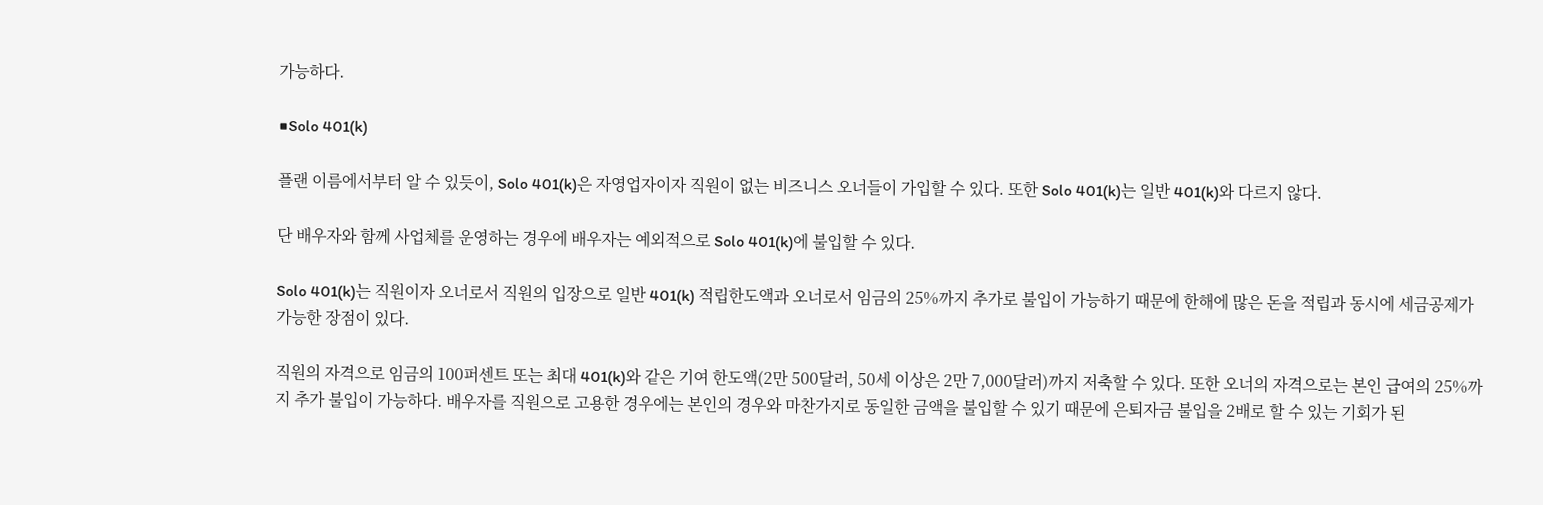가능하다.

■Solo 401(k)

플랜 이름에서부터 알 수 있듯이, Solo 401(k)은 자영업자이자 직원이 없는 비즈니스 오너들이 가입할 수 있다. 또한 Solo 401(k)는 일반 401(k)와 다르지 않다.

단 배우자와 함께 사업체를 운영하는 경우에 배우자는 예외적으로 Solo 401(k)에 불입할 수 있다.

Solo 401(k)는 직원이자 오너로서 직원의 입장으로 일반 401(k) 적립한도액과 오너로서 임금의 25%까지 추가로 불입이 가능하기 때문에 한해에 많은 돈을 적립과 동시에 세금공제가 가능한 장점이 있다.

직원의 자격으로 임금의 100퍼센트 또는 최대 401(k)와 같은 기여 한도액(2만 500달러, 50세 이상은 2만 7,000달러)까지 저축할 수 있다. 또한 오너의 자격으로는 본인 급여의 25%까지 추가 불입이 가능하다. 배우자를 직원으로 고용한 경우에는 본인의 경우와 마찬가지로 동일한 금액을 불입할 수 있기 때문에 은퇴자금 불입을 2배로 할 수 있는 기회가 된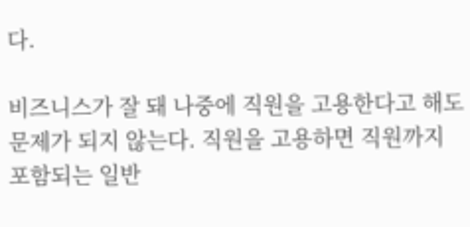다.

비즈니스가 잘 돼 나중에 직원을 고용한다고 해도 문제가 되지 않는다. 직원을 고용하면 직원까지 포함되는 일반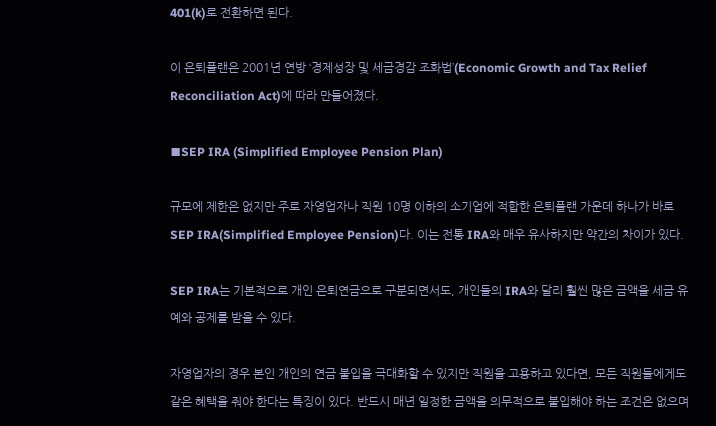401(k)로 전환하면 된다.

이 은퇴플랜은 2001년 연방 ‘경제성장 및 세금경감 조화법’(Economic Growth and Tax Relief Reconciliation Act)에 따라 만들어졌다.

■SEP IRA (Simplified Employee Pension Plan)

규모에 제한은 없지만 주로 자영업자나 직원 10명 이하의 소기업에 적합한 은퇴플랜 가운데 하나가 바로 SEP IRA(Simplified Employee Pension)다. 이는 전통 IRA와 매우 유사하지만 약간의 차이가 있다.

SEP IRA는 기본적으로 개인 은퇴연금으로 구분되면서도, 개인들의 IRA와 달리 훨씬 많은 금액을 세금 유예와 공제를 받을 수 있다.

자영업자의 경우 본인 개인의 연금 불입을 극대화할 수 있지만 직원을 고용하고 있다면, 모든 직원들에게도 같은 혜택을 줘야 한다는 특징이 있다. 반드시 매년 일정한 금액을 의무적으로 불입해야 하는 조건은 없으며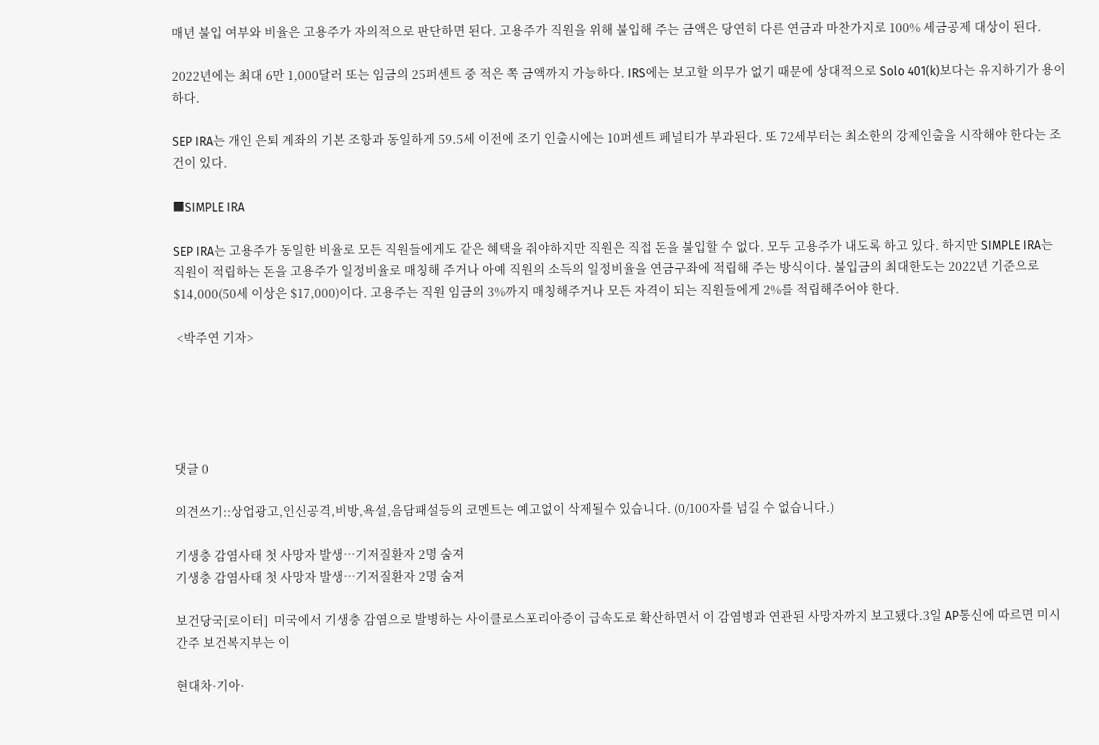매년 불입 여부와 비율은 고용주가 자의적으로 판단하면 된다. 고용주가 직원을 위해 불입해 주는 금액은 당연히 다른 연금과 마찬가지로 100% 세금공제 대상이 된다.

2022년에는 최대 6만 1,000달러 또는 임금의 25퍼센트 중 적은 쪽 금액까지 가능하다. IRS에는 보고할 의무가 없기 때문에 상대적으로 Solo 401(k)보다는 유지하기가 용이하다.

SEP IRA는 개인 은퇴 계좌의 기본 조항과 동일하게 59.5세 이전에 조기 인출시에는 10퍼센트 페널티가 부과된다. 또 72세부터는 최소한의 강제인출을 시작해야 한다는 조건이 있다.

■SIMPLE IRA

SEP IRA는 고용주가 동일한 비율로 모든 직원들에게도 같은 혜택을 줘야하지만 직원은 직접 돈을 불입할 수 없다. 모두 고용주가 내도록 하고 있다. 하지만 SIMPLE IRA는 직원이 적립하는 돈을 고용주가 일정비율로 매칭해 주거나 아예 직원의 소득의 일정비율을 연금구좌에 적립해 주는 방식이다. 불입금의 최대한도는 2022년 기준으로 $14,000(50세 이상은 $17,000)이다. 고용주는 직원 임금의 3%까지 매칭해주거나 모든 자격이 되는 직원들에게 2%를 적립해주어야 한다.

 <박주연 기자>





댓글 0

의견쓰기::상업광고,인신공격,비방,욕설,음담패설등의 코멘트는 예고없이 삭제될수 있습니다. (0/100자를 넘길 수 없습니다.)

기생충 감염사태 첫 사망자 발생…기저질환자 2명 숨져
기생충 감염사태 첫 사망자 발생…기저질환자 2명 숨져

보건당국[로이터]  미국에서 기생충 감염으로 발병하는 사이클로스포리아증이 급속도로 확산하면서 이 감염병과 연관된 사망자까지 보고됐다.3일 AP통신에 따르면 미시간주 보건복지부는 이

현대차·기아·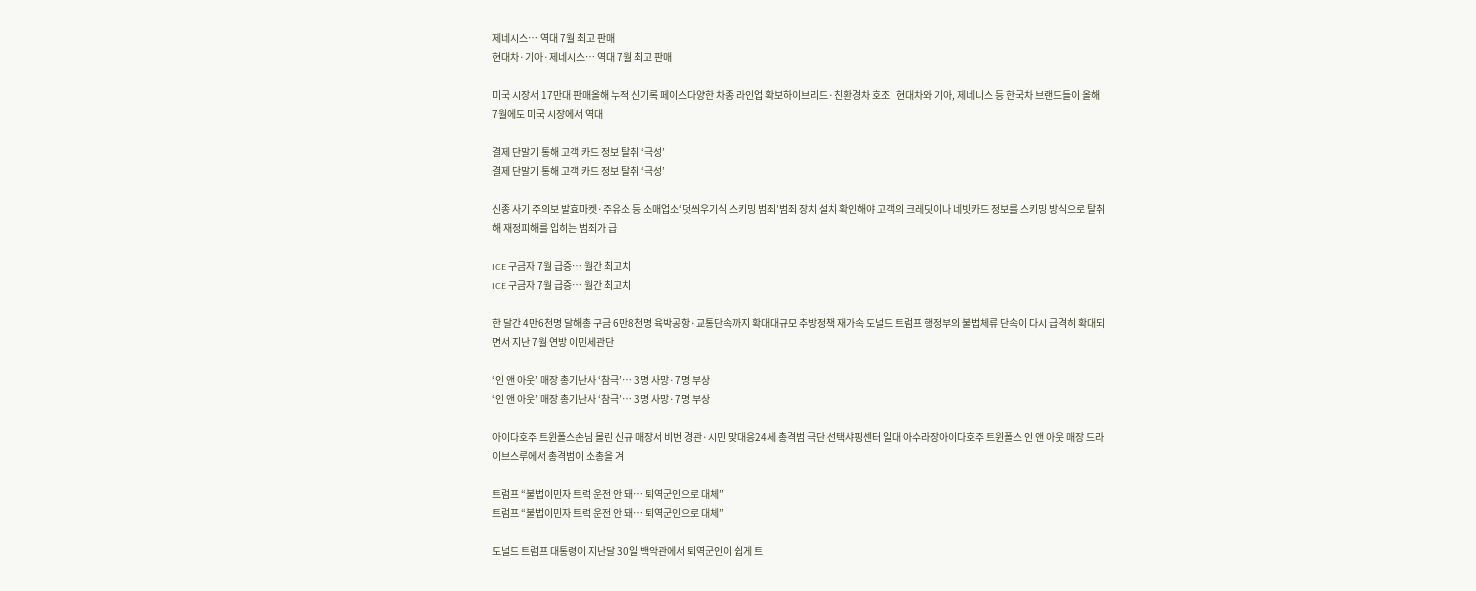제네시스… 역대 7월 최고 판매
현대차·기아·제네시스… 역대 7월 최고 판매

미국 시장서 17만대 판매올해 누적 신기록 페이스다양한 차종 라인업 확보하이브리드·친환경차 호조   현대차와 기아, 제네니스 등 한국차 브랜드들이 올해 7월에도 미국 시장에서 역대

결제 단말기 통해 고객 카드 정보 탈취 ‘극성’
결제 단말기 통해 고객 카드 정보 탈취 ‘극성’

신종 사기 주의보 발효마켓·주유소 등 소매업소‘덧씌우기식 스키밍 범죄’범죄 장치 설치 확인해야 고객의 크레딧이나 네빗카드 정보를 스키밍 방식으로 탈취해 재정피해를 입히는 범죄가 급

ICE 구금자 7월 급증… 월간 최고치
ICE 구금자 7월 급증… 월간 최고치

한 달간 4만6천명 달해총 구금 6만8천명 육박공항·교통단속까지 확대대규모 추방정책 재가속 도널드 트럼프 행정부의 불법체류 단속이 다시 급격히 확대되면서 지난 7월 연방 이민세관단

‘인 앤 아웃’ 매장 총기난사 ‘참극’… 3명 사망·7명 부상
‘인 앤 아웃’ 매장 총기난사 ‘참극’… 3명 사망·7명 부상

아이다호주 트윈폴스손님 몰린 신규 매장서 비번 경관·시민 맞대응24세 총격범 극단 선택샤핑센터 일대 아수라장아이다호주 트윈폴스 인 앤 아웃 매장 드라이브스루에서 총격범이 소총을 겨

트럼프 “불법이민자 트럭 운전 안 돼… 퇴역군인으로 대체”
트럼프 “불법이민자 트럭 운전 안 돼… 퇴역군인으로 대체”

도널드 트럼프 대통령이 지난달 30일 백악관에서 퇴역군인이 쉽게 트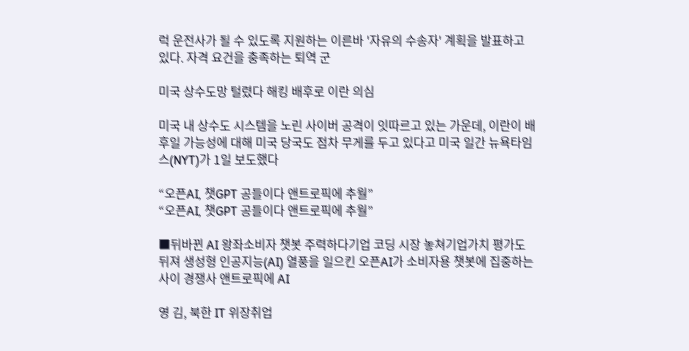럭 운전사가 될 수 있도록 지원하는 이른바 '자유의 수송자' 계획을 발표하고 있다. 자격 요건을 충족하는 퇴역 군

미국 상수도망 털렸다 해킹 배후로 이란 의심

미국 내 상수도 시스템을 노린 사이버 공격이 잇따르고 있는 가운데, 이란이 배후일 가능성에 대해 미국 당국도 점차 무게를 두고 있다고 미국 일간 뉴욕타임스(NYT)가 1일 보도했다

“오픈AI, 챗GPT 공들이다 앤트로픽에 추월”
“오픈AI, 챗GPT 공들이다 앤트로픽에 추월”

■뒤바뀐 AI 왕좌소비자 챗봇 주력하다기업 코딩 시장 놓쳐기업가치 평가도 뒤져 생성형 인공지능(AI) 열풍을 일으킨 오픈AI가 소비자용 챗봇에 집중하는 사이 경쟁사 앤트로픽에 AI

영 김, 북한 IT 위장취업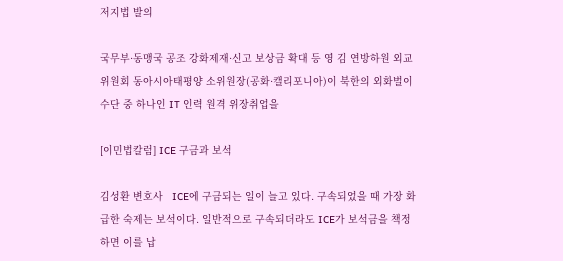저지법 발의

국무부·동맹국 공조 강화제재·신고 보상금 확대 등 영 김 연방하원 외교위원회 동아시아태평양 소위원장(공화·캘리포니아)이 북한의 외화벌이 수단 중 하나인 IT 인력 원격 위장취업을

[이민법칼럼] ICE 구금과 보석

김성환 변호사   ICE에 구금되는 일이 늘고 있다. 구속되었을 때 가장 화급한 숙제는 보석이다. 일반적으로 구속되더라도 ICE가 보석금을 책정하면 이를 납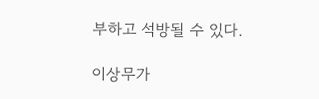부하고 석방될 수 있다.

이상무가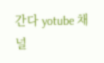간다 yotube 채널